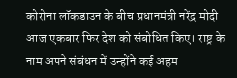कोरोना लॉकडाउन के बीच प्रधानमंत्री नरेंद्र मोदी आज एकबार फिर देश को संबोधित किए। राष्ट्र के नाम अपने संबंधन में उन्होंने कई अहम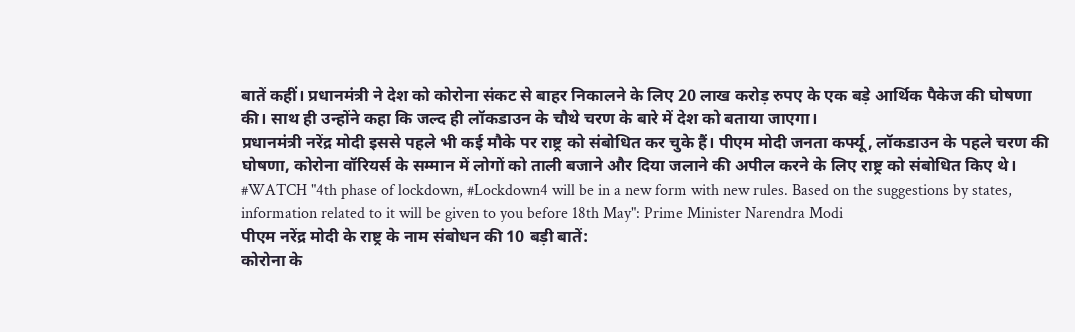बातें कहीं। प्रधानमंत्री ने देश को कोरोना संकट से बाहर निकालने के लिए 20 लाख करोड़ रुपए के एक बड़े आर्थिक पैकेज की घोषणा की। साथ ही उन्होंने कहा कि जल्द ही लॉकडाउन के चौथे चरण के बारे में देश को बताया जाएगा।
प्रधानमंत्री नरेंद्र मोदी इससे पहले भी कई मौके पर राष्ट्र को संबोधित कर चुके हैं। पीएम मोदी जनता कर्फ्यू, लॉकडाउन के पहले चरण की घोषणा, कोरोना वॉरियर्स के सम्मान में लोगों को ताली बजाने और दिया जलाने की अपील करने के लिए राष्ट्र को संबोधित किए थे।
#WATCH "4th phase of lockdown, #Lockdown4 will be in a new form with new rules. Based on the suggestions by states, information related to it will be given to you before 18th May": Prime Minister Narendra Modi
पीएम नरेंद्र मोदी के राष्ट्र के नाम संबोधन की 10 बड़ी बातें:
कोरोना के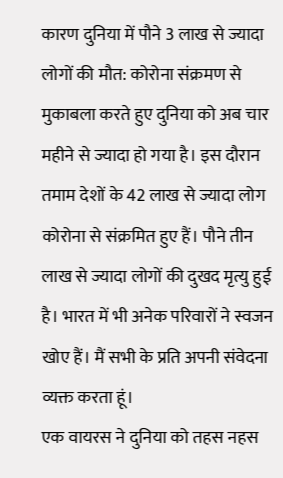कारण दुनिया में पौने 3 लाख से ज्यादा लोगों की मौत: कोरोना संक्रमण से मुकाबला करते हुए दुनिया को अब चार महीने से ज्यादा हो गया है। इस दौरान तमाम देशों के 42 लाख से ज्यादा लोग कोरोना से संक्रमित हुए हैं। पौने तीन लाख से ज्यादा लोगों की दुखद मृत्यु हुई है। भारत में भी अनेक परिवारों ने स्वजन खोए हैं। मैं सभी के प्रति अपनी संवेदना व्यक्त करता हूं।
एक वायरस ने दुनिया को तहस नहस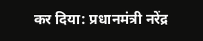कर दिया: प्रधानमंत्री नरेंद्र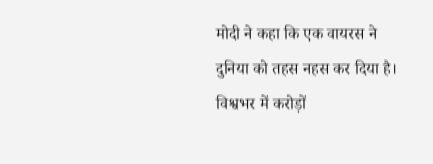मोदी ने कहा कि एक वायरस ने दुनिया को तहस नहस कर दिया है। विश्वभर में करोड़ों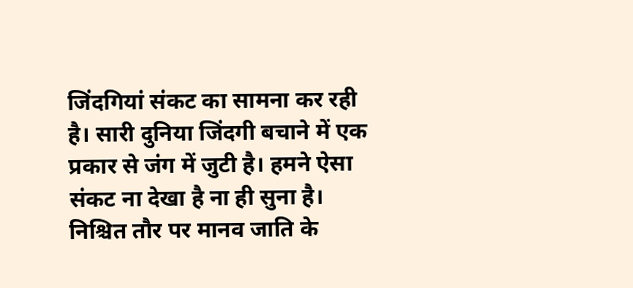जिंदगियां संकट का सामना कर रही है। सारी दुनिया जिंदगी बचाने में एक प्रकार से जंग में जुटी है। हमने ऐसा संकट ना देखा है ना ही सुना है। निश्चित तौर पर मानव जाति के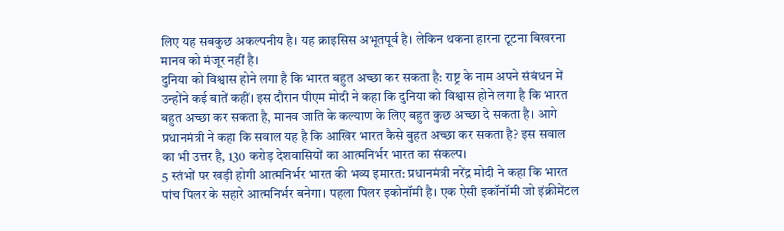लिए यह सबकुछ अकल्पनीय है। यह क्राइसिस अभूतपूर्व है। लेकिन थकना हारना टूटना बिखरना मानव को मंजूर नहीं है।
दुनिया को विश्वास होने लगा है कि भारत बहुत अच्छा कर सकता है: राष्ट्र के नाम अपने संबंधन में उन्होंने कई बातें कहीं। इस दौरान पीएम मोदी ने कहा कि दुनिया को विश्वास होने लगा है कि भारत बहुत अच्छा कर सकता है, मानव जाति के कल्याण के लिए बहुत कुछ अच्छा दे सकता है। आगे प्रधानमंत्री ने कहा कि सवाल यह है कि आखिर भारत कैसे बुहत अच्छा कर सकता है? इस सवाल का भी उत्तर है, 130 करोड़ देशवासियों का आत्मनिर्भर भारत का संकल्प।
5 स्तंभों पर खड़ी होगी आत्मनिर्भर भारत की भव्य इमारत: प्रधानमंत्री नरेंद्र मोदी ने कहा कि भारत पांच पिलर के सहारे आत्मनिर्भर बनेगा। पहला पिलर इकोनॉमी है। एक ऐसी इकॉनॉमी जो इंक्रीमेंटल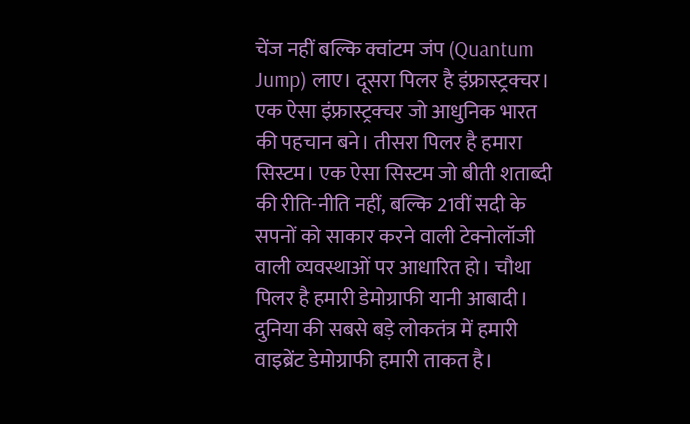चेंज नहीं बल्कि क्वांटम जंप (Quantum Jump) लाए। दूसरा पिलर है इंफ्रास्ट्रक्चर। एक ऐसा इंफ्रास्ट्रक्चर जो आधुनिक भारत की पहचान बने। तीसरा पिलर है हमारा सिस्टम। एक ऐसा सिस्टम जो बीती शताब्दी की रीति-नीति नहीं, बल्कि 21वीं सदी के सपनों को साकार करने वाली टेक्नोलॉजी वाली व्यवस्थाओं पर आधारित हो। चौथा पिलर है हमारी डेमोग्राफी यानी आबादी। दुनिया की सबसे बड़े लोकतंत्र में हमारी वाइब्रेंट डेमोग्राफी हमारी ताकत है।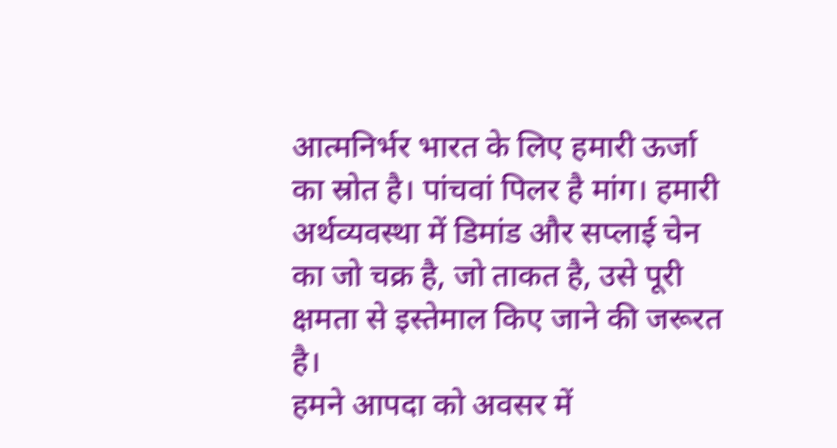आत्मनिर्भर भारत के लिए हमारी ऊर्जा का स्रोत है। पांचवां पिलर है मांग। हमारी अर्थव्यवस्था में डिमांड और सप्लाई चेन का जो चक्र है, जो ताकत है, उसे पूरी क्षमता से इस्तेमाल किए जाने की जरूरत है।
हमने आपदा को अवसर में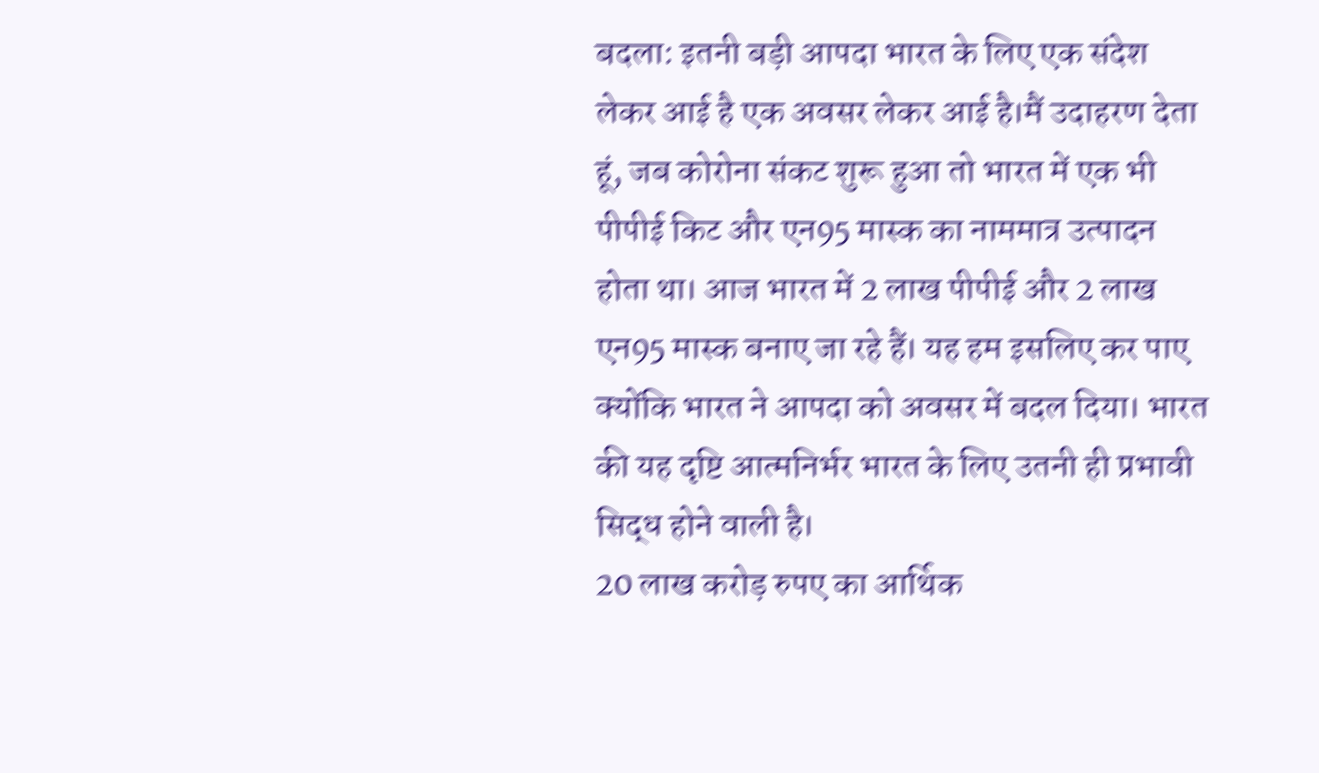बदला: इतनी बड़ी आपदा भारत के लिए एक संदेश लेकर आई है एक अवसर लेकर आई है।मैं उदाहरण देता हूं, जब कोरोना संकट शुरू हुआ तो भारत में एक भी पीपीई किट और एन95 मास्क का नाममात्र उत्पादन होता था। आज भारत में 2 लाख पीपीई और 2 लाख एन95 मास्क बनाए जा रहे हैं। यह हम इसलिए कर पाए क्योंकि भारत ने आपदा को अवसर में बदल दिया। भारत की यह दृष्टि आत्मनिर्भर भारत के लिए उतनी ही प्रभावी सिद्ध होने वाली है।
20 लाख करोड़ रुपए का आर्थिक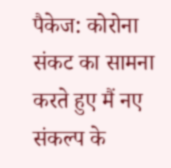पैकेज: कोरोना संकट का सामना करते हुए मैं नए संकल्प के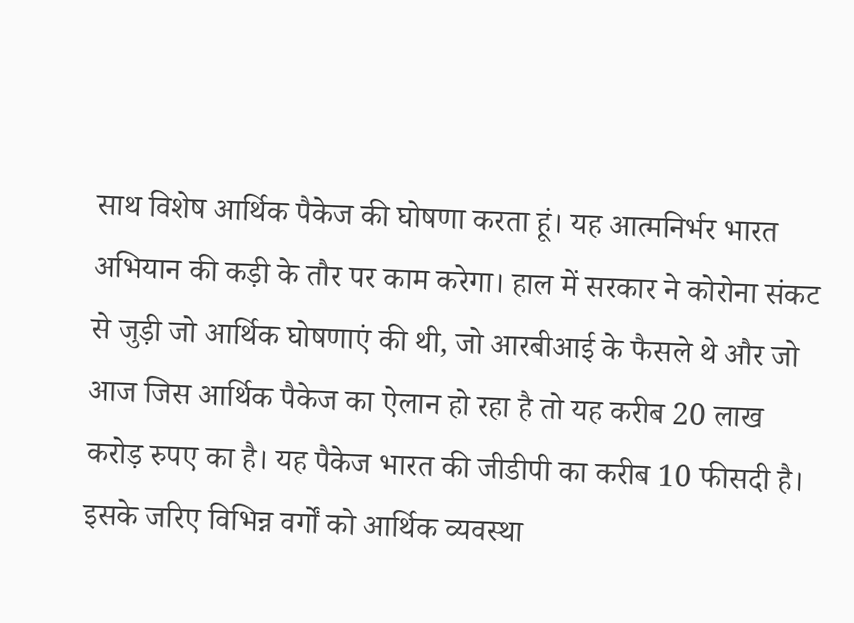साथ विशेष आर्थिक पैकेज की घोषणा करता हूं। यह आत्मनिर्भर भारत अभियान की कड़ी के तौर पर काम करेगा। हाल में सरकार ने कोरोना संकट से जुड़ी जो आर्थिक घोषणाएं की थी, जो आरबीआई के फैसले थे और जो आज जिस आर्थिक पैकेज का ऐलान हो रहा है तो यह करीब 20 लाख करोड़ रुपए का है। यह पैकेज भारत की जीडीपी का करीब 10 फीसदी है। इसके जरिए विभिन्न वर्गों को आर्थिक व्यवस्था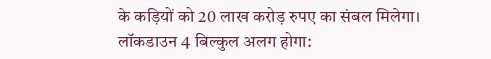के कड़ियों को 20 लाख करोड़ रुपए का संबल मिलेगा।
लॉकडाउन 4 बिल्कुल अलग होगा: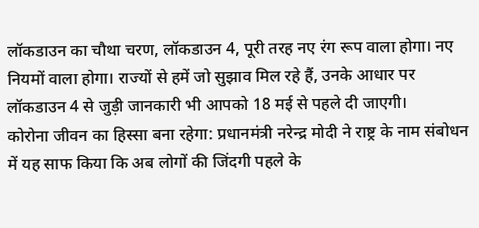लॉकडाउन का चौथा चरण, लॉकडाउन 4, पूरी तरह नए रंग रूप वाला होगा। नए नियमों वाला होगा। राज्यों से हमें जो सुझाव मिल रहे हैं, उनके आधार पर लॉकडाउन 4 से जुड़ी जानकारी भी आपको 18 मई से पहले दी जाएगी।
कोरोना जीवन का हिस्सा बना रहेगा: प्रधानमंत्री नरेन्द्र मोदी ने राष्ट्र के नाम संबोधन में यह साफ किया कि अब लोगों की जिंदगी पहले के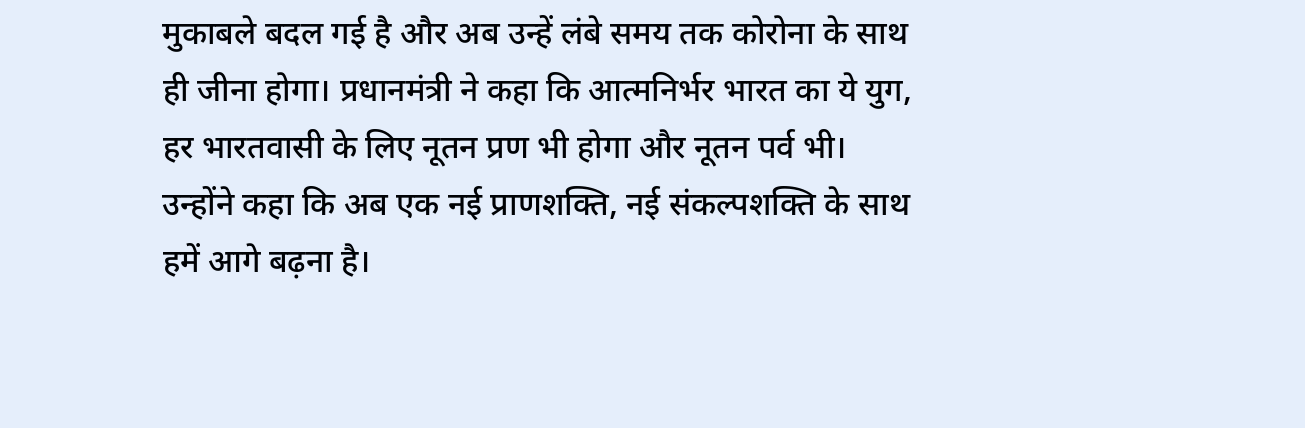मुकाबले बदल गई है और अब उन्हें लंबे समय तक कोरोना के साथ ही जीना होगा। प्रधानमंत्री ने कहा कि आत्मनिर्भर भारत का ये युग, हर भारतवासी के लिए नूतन प्रण भी होगा और नूतन पर्व भी। उन्होंने कहा कि अब एक नई प्राणशक्ति, नई संकल्पशक्ति के साथ हमें आगे बढ़ना है।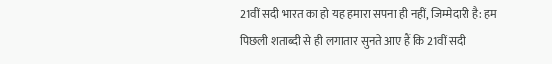21वीं सदी भारत का हो यह हमारा सपना ही नहीं, जिम्मेदारी है: हम पिछली शताब्दी से ही लगातार सुनते आए हैं कि 21वीं सदी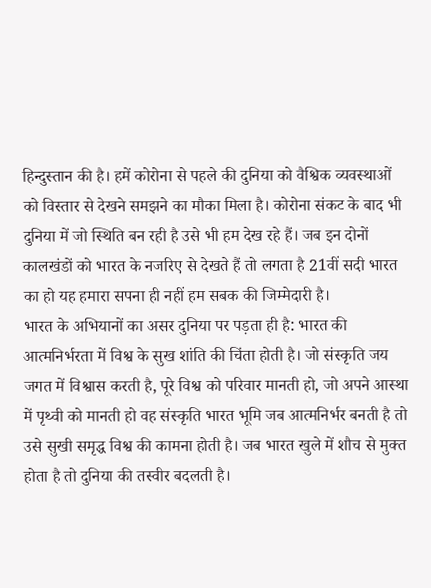हिन्दुस्तान की है। हमें कोरोना से पहले की दुनिया को वैश्विक व्यवस्थाओं को विस्तार से देखने समझने का मौका मिला है। कोरोना संकट के बाद भी दुनिया में जो स्थिति बन रही है उसे भी हम देख रहे हैं। जब इन दोनों कालखंडों को भारत के नजरिए से देखते हैं तो लगता है 21वीं सदी भारत का हो यह हमारा सपना ही नहीं हम सबक की जिम्मेदारी है।
भारत के अभियानों का असर दुनिया पर पड़ता ही है: भारत की आत्मनिर्भरता में विश्व के सुख शांति की चिंता होती है। जो संस्कृति जय जगत में विश्वास करती है, पूरे विश्व को परिवार मानती हो, जो अपने आस्था में पृथ्वी को मानती हो वह संस्कृति भारत भूमि जब आत्मनिर्भर बनती है तो उसे सुखी समृद्ध विश्व की कामना होती है। जब भारत खुले में शौच से मुक्त होता है तो दुनिया की तस्वीर बदलती है।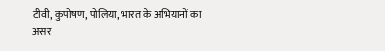टीवी, कुपोषण, पोलिया, भारत के अभियानों का असर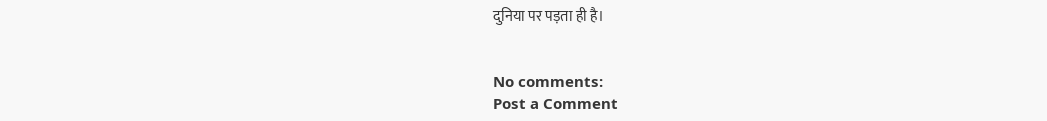दुनिया पर पड़ता ही है।


No comments:
Post a Comment